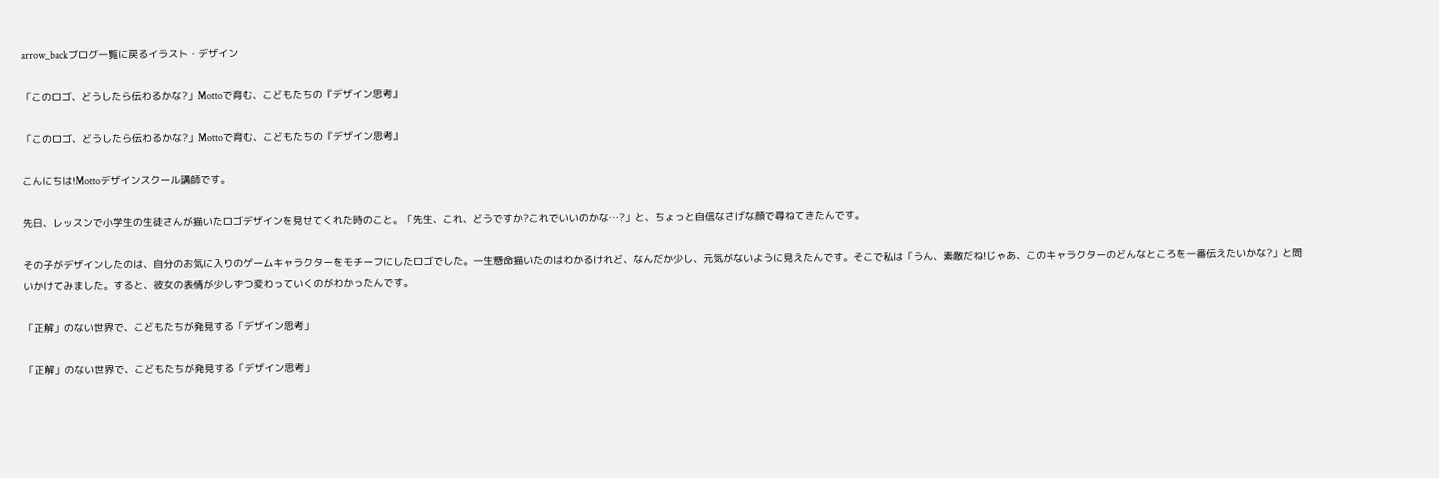arrow_backブログ一覧に戻るイラスト・デザイン

「このロゴ、どうしたら伝わるかな?」Mottoで育む、こどもたちの『デザイン思考』

「このロゴ、どうしたら伝わるかな?」Mottoで育む、こどもたちの『デザイン思考』

こんにちは!Mottoデザインスクール講師です。

先日、レッスンで小学生の生徒さんが描いたロゴデザインを見せてくれた時のこと。「先生、これ、どうですか?これでいいのかな…?」と、ちょっと自信なさげな顔で尋ねてきたんです。

その子がデザインしたのは、自分のお気に入りのゲームキャラクターをモチーフにしたロゴでした。一生懸命描いたのはわかるけれど、なんだか少し、元気がないように見えたんです。そこで私は「うん、素敵だね!じゃあ、このキャラクターのどんなところを一番伝えたいかな?」と問いかけてみました。すると、彼女の表情が少しずつ変わっていくのがわかったんです。

「正解」のない世界で、こどもたちが発見する「デザイン思考」

「正解」のない世界で、こどもたちが発見する「デザイン思考」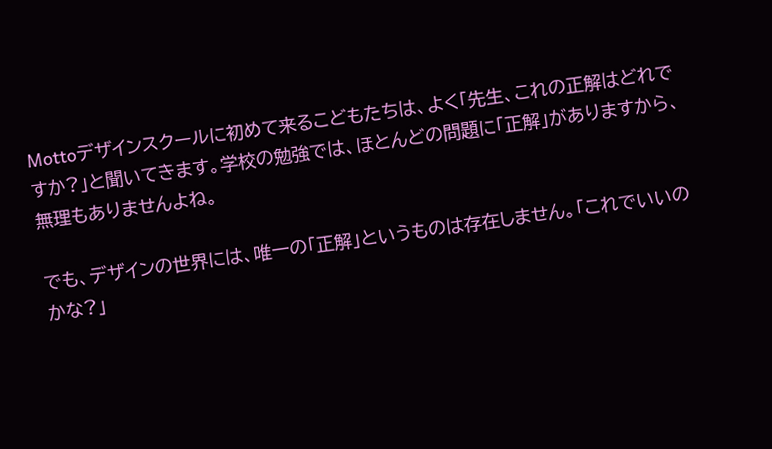Mottoデザインスクールに初めて来るこどもたちは、よく「先生、これの正解はどれですか?」と聞いてきます。学校の勉強では、ほとんどの問題に「正解」がありますから、無理もありませんよね。

でも、デザインの世界には、唯一の「正解」というものは存在しません。「これでいいのかな?」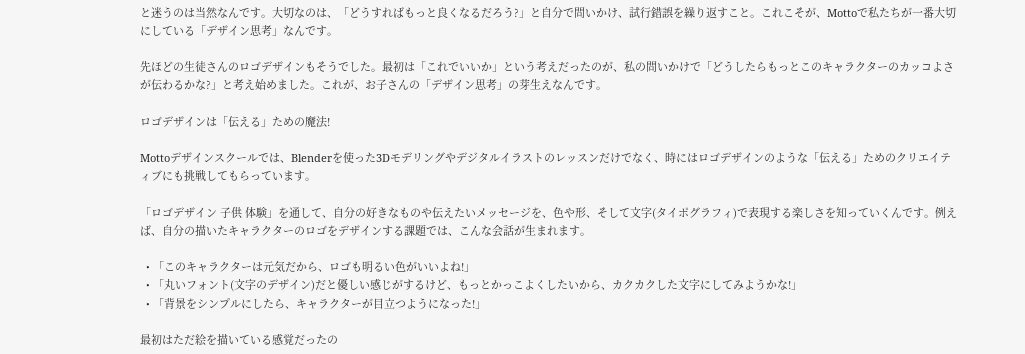と迷うのは当然なんです。大切なのは、「どうすればもっと良くなるだろう?」と自分で問いかけ、試行錯誤を繰り返すこと。これこそが、Mottoで私たちが一番大切にしている「デザイン思考」なんです。

先ほどの生徒さんのロゴデザインもそうでした。最初は「これでいいか」という考えだったのが、私の問いかけで「どうしたらもっとこのキャラクターのカッコよさが伝わるかな?」と考え始めました。これが、お子さんの「デザイン思考」の芽生えなんです。

ロゴデザインは「伝える」ための魔法!

Mottoデザインスクールでは、Blenderを使った3Dモデリングやデジタルイラストのレッスンだけでなく、時にはロゴデザインのような「伝える」ためのクリエイティブにも挑戦してもらっています。

「ロゴデザイン 子供 体験」を通して、自分の好きなものや伝えたいメッセージを、色や形、そして文字(タイポグラフィ)で表現する楽しさを知っていくんです。例えば、自分の描いたキャラクターのロゴをデザインする課題では、こんな会話が生まれます。

  • 「このキャラクターは元気だから、ロゴも明るい色がいいよね!」
  • 「丸いフォント(文字のデザイン)だと優しい感じがするけど、もっとかっこよくしたいから、カクカクした文字にしてみようかな!」
  • 「背景をシンプルにしたら、キャラクターが目立つようになった!」

最初はただ絵を描いている感覚だったの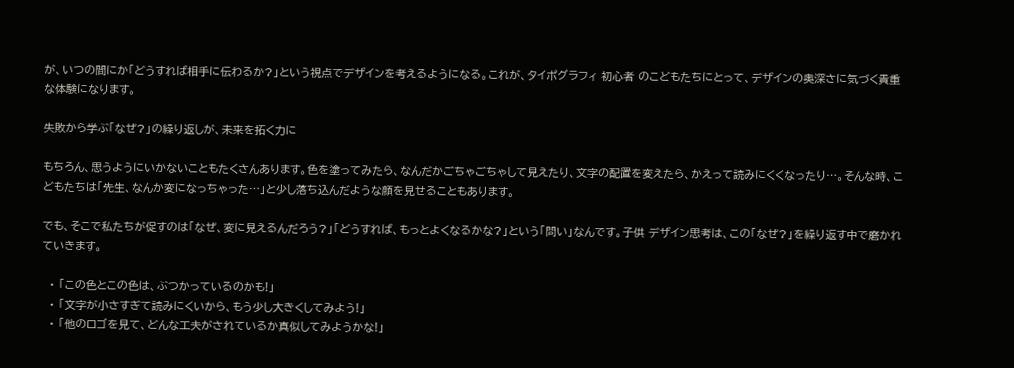が、いつの間にか「どうすれば相手に伝わるか?」という視点でデザインを考えるようになる。これが、タイポグラフィ 初心者 のこどもたちにとって、デザインの奥深さに気づく貴重な体験になります。

失敗から学ぶ「なぜ?」の繰り返しが、未来を拓く力に

もちろん、思うようにいかないこともたくさんあります。色を塗ってみたら、なんだかごちゃごちゃして見えたり、文字の配置を変えたら、かえって読みにくくなったり…。そんな時、こどもたちは「先生、なんか変になっちゃった…」と少し落ち込んだような顔を見せることもあります。

でも、そこで私たちが促すのは「なぜ、変に見えるんだろう?」「どうすれば、もっとよくなるかな?」という「問い」なんです。子供 デザイン思考は、この「なぜ?」を繰り返す中で磨かれていきます。

  • 「この色とこの色は、ぶつかっているのかも!」
  • 「文字が小さすぎて読みにくいから、もう少し大きくしてみよう!」
  • 「他のロゴを見て、どんな工夫がされているか真似してみようかな!」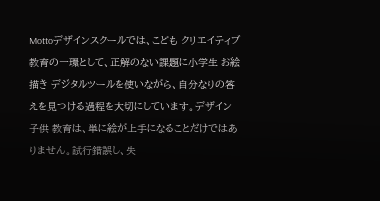Mottoデザインスクールでは、こども クリエイティブ 教育の一環として、正解のない課題に小学生 お絵描き デジタルツールを使いながら、自分なりの答えを見つける過程を大切にしています。デザイン 子供 教育は、単に絵が上手になることだけではありません。試行錯誤し、失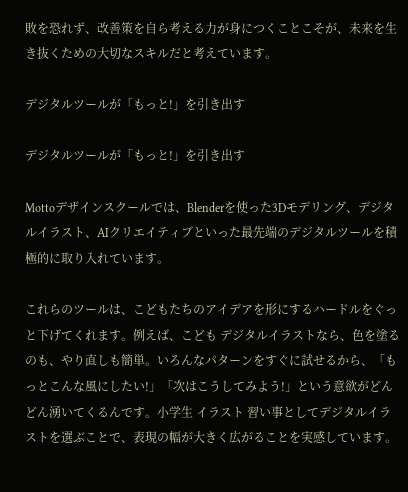敗を恐れず、改善策を自ら考える力が身につくことこそが、未来を生き抜くための大切なスキルだと考えています。

デジタルツールが「もっと!」を引き出す

デジタルツールが「もっと!」を引き出す

Mottoデザインスクールでは、Blenderを使った3Dモデリング、デジタルイラスト、AIクリエイティブといった最先端のデジタルツールを積極的に取り入れています。

これらのツールは、こどもたちのアイデアを形にするハードルをぐっと下げてくれます。例えば、こども デジタルイラストなら、色を塗るのも、やり直しも簡単。いろんなパターンをすぐに試せるから、「もっとこんな風にしたい!」「次はこうしてみよう!」という意欲がどんどん湧いてくるんです。小学生 イラスト 習い事としてデジタルイラストを選ぶことで、表現の幅が大きく広がることを実感しています。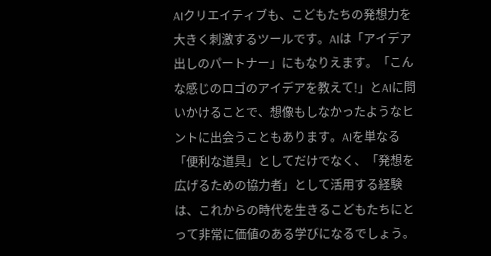AIクリエイティブも、こどもたちの発想力を大きく刺激するツールです。AIは「アイデア出しのパートナー」にもなりえます。「こんな感じのロゴのアイデアを教えて!」とAIに問いかけることで、想像もしなかったようなヒントに出会うこともあります。AIを単なる「便利な道具」としてだけでなく、「発想を広げるための協力者」として活用する経験は、これからの時代を生きるこどもたちにとって非常に価値のある学びになるでしょう。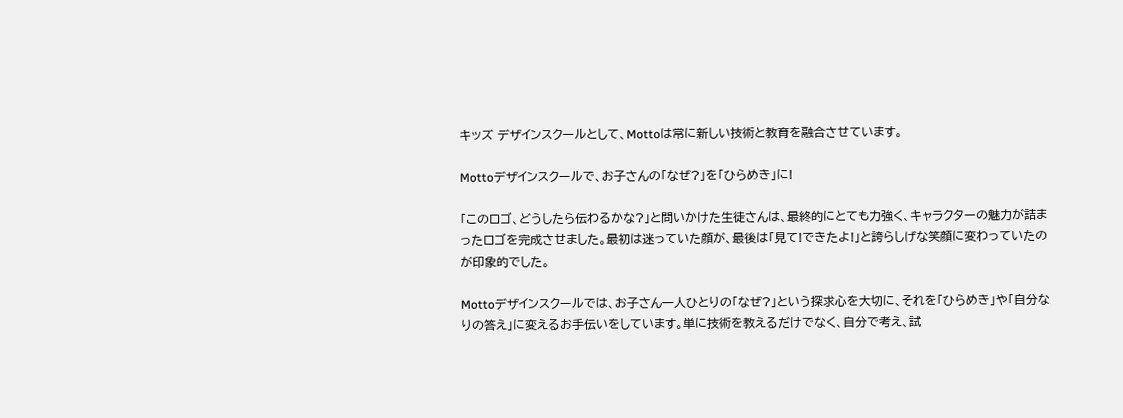キッズ デザインスクールとして、Mottoは常に新しい技術と教育を融合させています。

Mottoデザインスクールで、お子さんの「なぜ?」を「ひらめき」に!

「このロゴ、どうしたら伝わるかな?」と問いかけた生徒さんは、最終的にとても力強く、キャラクターの魅力が詰まったロゴを完成させました。最初は迷っていた顔が、最後は「見て!できたよ!」と誇らしげな笑顔に変わっていたのが印象的でした。

Mottoデザインスクールでは、お子さん一人ひとりの「なぜ?」という探求心を大切に、それを「ひらめき」や「自分なりの答え」に変えるお手伝いをしています。単に技術を教えるだけでなく、自分で考え、試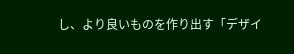し、より良いものを作り出す「デザイ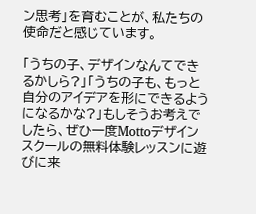ン思考」を育むことが、私たちの使命だと感じています。

「うちの子、デザインなんてできるかしら?」「うちの子も、もっと自分のアイデアを形にできるようになるかな?」もしそうお考えでしたら、ぜひ一度Mottoデザインスクールの無料体験レッスンに遊びに来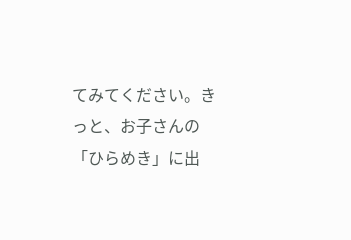てみてください。きっと、お子さんの「ひらめき」に出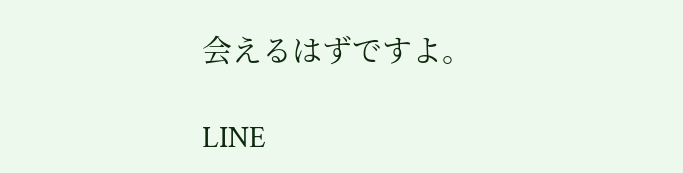会えるはずですよ。

LINE